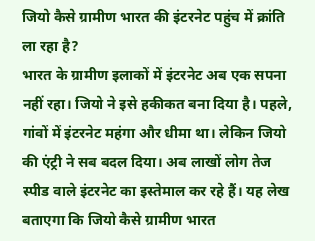जियो कैसे ग्रामीण भारत की इंटरनेट पहुंच में क्रांति ला रहा है?
भारत के ग्रामीण इलाकों में इंटरनेट अब एक सपना नहीं रहा। जियो ने इसे हकीकत बना दिया है। पहले, गांवों में इंटरनेट महंगा और धीमा था। लेकिन जियो की एंट्री ने सब बदल दिया। अब लाखों लोग तेज स्पीड वाले इंटरनेट का इस्तेमाल कर रहे हैं। यह लेख बताएगा कि जियो कैसे ग्रामीण भारत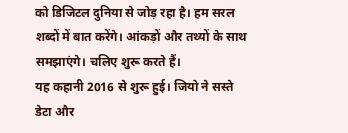को डिजिटल दुनिया से जोड़ रहा है। हम सरल शब्दों में बात करेंगे। आंकड़ों और तथ्यों के साथ समझाएंगे। चलिए शुरू करते हैं।
यह कहानी 2016 से शुरू हुई। जियो ने सस्ते डेटा और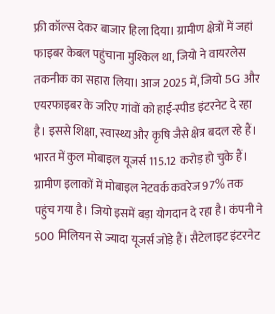फ्री कॉल्स देकर बाजार हिला दिया। ग्रामीण क्षेत्रों में जहां फाइबर केबल पहुंचाना मुश्किल था, जियो ने वायरलेस तकनीक का सहारा लिया। आज 2025 में, जियो 5G और एयरफाइबर के जरिए गांवों को हाई-स्पीड इंटरनेट दे रहा है। इससे शिक्षा, स्वास्थ्य और कृषि जैसे क्षेत्र बदल रहे हैं। भारत में कुल मोबाइल यूजर्स 115.12 करोड़ हो चुके हैं। ग्रामीण इलाकों में मोबाइल नेटवर्क कवरेज 97% तक पहुंच गया है। जियो इसमें बड़ा योगदान दे रहा है। कंपनी ने 500 मिलियन से ज्यादा यूजर्स जोड़े हैं। सैटेलाइट इंटरनेट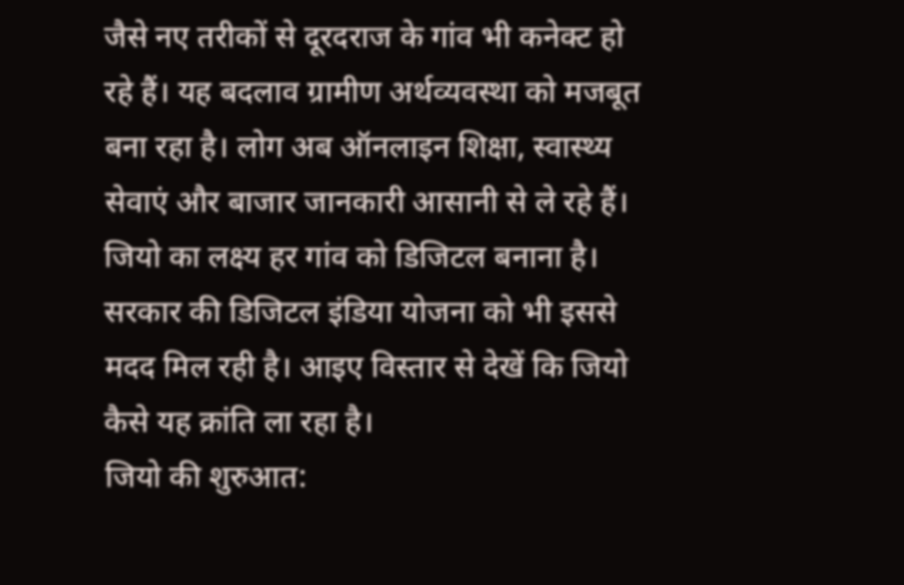जैसे नए तरीकों से दूरदराज के गांव भी कनेक्ट हो रहे हैं। यह बदलाव ग्रामीण अर्थव्यवस्था को मजबूत बना रहा है। लोग अब ऑनलाइन शिक्षा, स्वास्थ्य सेवाएं और बाजार जानकारी आसानी से ले रहे हैं। जियो का लक्ष्य हर गांव को डिजिटल बनाना है। सरकार की डिजिटल इंडिया योजना को भी इससे मदद मिल रही है। आइए विस्तार से देखें कि जियो कैसे यह क्रांति ला रहा है।
जियो की शुरुआत: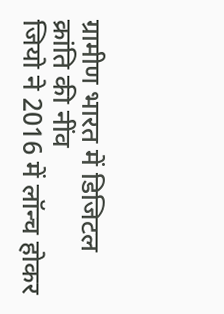ग्रामीण भारत में डिजिटल क्रांति की नींव
जियो ने 2016 में लॉन्च होकर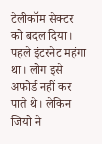टेलीकॉम सेक्टर को बदल दिया। पहले इंटरनेट महंगा था। लोग इसे अफोर्ड नहीं कर पाते थे। लेकिन जियो ने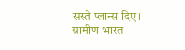सस्ते प्लान्स दिए। ग्रामीण भारत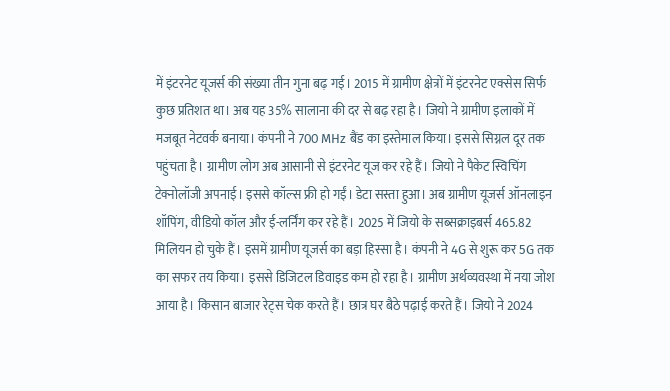में इंटरनेट यूजर्स की संख्या तीन गुना बढ़ गई। 2015 में ग्रामीण क्षेत्रों में इंटरनेट एक्सेस सिर्फ कुछ प्रतिशत था। अब यह 35% सालाना की दर से बढ़ रहा है। जियो ने ग्रामीण इलाकों में मजबूत नेटवर्क बनाया। कंपनी ने 700 MHz बैंड का इस्तेमाल किया। इससे सिग्नल दूर तक पहुंचता है। ग्रामीण लोग अब आसानी से इंटरनेट यूज कर रहे हैं। जियो ने पैकेट स्विचिंग टेक्नोलॉजी अपनाई। इससे कॉल्स फ्री हो गईं। डेटा सस्ता हुआ। अब ग्रामीण यूजर्स ऑनलाइन शॉपिंग, वीडियो कॉल और ई-लर्निंग कर रहे हैं। 2025 में जियो के सब्सक्राइबर्स 465.82 मिलियन हो चुके हैं। इसमें ग्रामीण यूजर्स का बड़ा हिस्सा है। कंपनी ने 4G से शुरू कर 5G तक का सफर तय किया। इससे डिजिटल डिवाइड कम हो रहा है। ग्रामीण अर्थव्यवस्था में नया जोश आया है। किसान बाजार रेट्स चेक करते हैं। छात्र घर बैठे पढ़ाई करते हैं। जियो ने 2024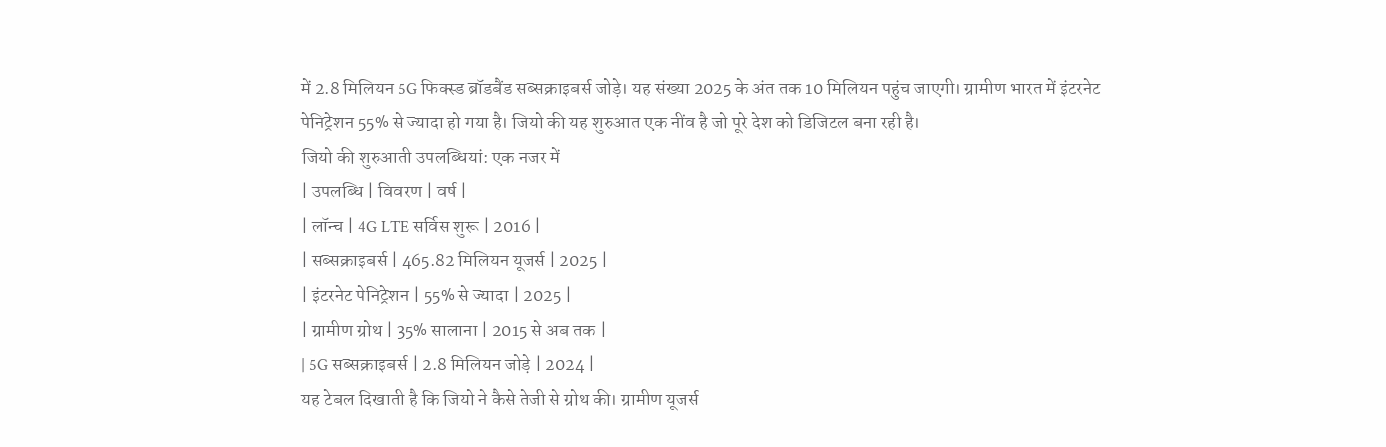में 2.8 मिलियन 5G फिक्स्ड ब्रॉडबैंड सब्सक्राइबर्स जोड़े। यह संख्या 2025 के अंत तक 10 मिलियन पहुंच जाएगी। ग्रामीण भारत में इंटरनेट पेनिट्रेशन 55% से ज्यादा हो गया है। जियो की यह शुरुआत एक नींव है जो पूरे देश को डिजिटल बना रही है।
जियो की शुरुआती उपलब्धियां: एक नजर में
| उपलब्धि | विवरण | वर्ष |
| लॉन्च | 4G LTE सर्विस शुरू | 2016 |
| सब्सक्राइबर्स | 465.82 मिलियन यूजर्स | 2025 |
| इंटरनेट पेनिट्रेशन | 55% से ज्यादा | 2025 |
| ग्रामीण ग्रोथ | 35% सालाना | 2015 से अब तक |
| 5G सब्सक्राइबर्स | 2.8 मिलियन जोड़े | 2024 |
यह टेबल दिखाती है कि जियो ने कैसे तेजी से ग्रोथ की। ग्रामीण यूजर्स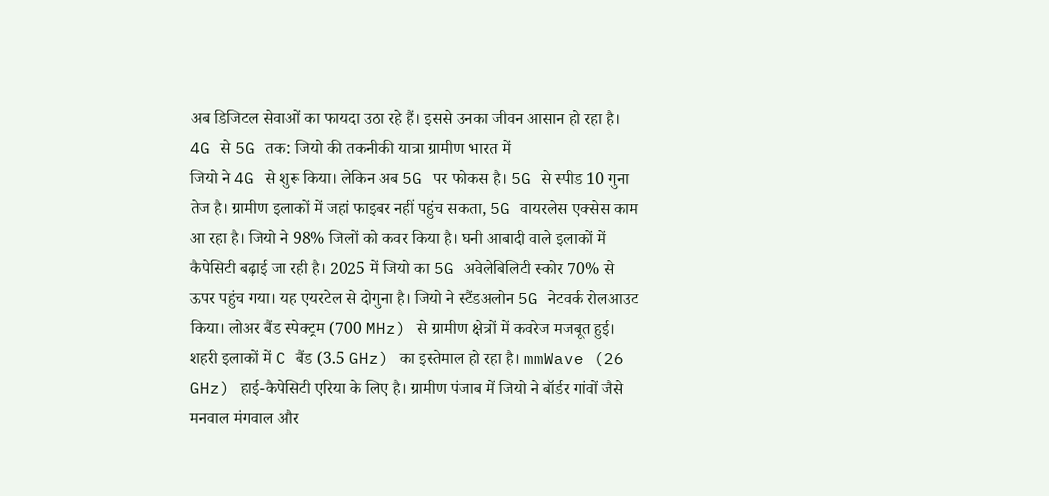अब डिजिटल सेवाओं का फायदा उठा रहे हैं। इससे उनका जीवन आसान हो रहा है।
4G से 5G तक: जियो की तकनीकी यात्रा ग्रामीण भारत में
जियो ने 4G से शुरू किया। लेकिन अब 5G पर फोकस है। 5G से स्पीड 10 गुना तेज है। ग्रामीण इलाकों में जहां फाइबर नहीं पहुंच सकता, 5G वायरलेस एक्सेस काम आ रहा है। जियो ने 98% जिलों को कवर किया है। घनी आबादी वाले इलाकों में कैपेसिटी बढ़ाई जा रही है। 2025 में जियो का 5G अवेलेबिलिटी स्कोर 70% से ऊपर पहुंच गया। यह एयरटेल से दोगुना है। जियो ने स्टैंडअलोन 5G नेटवर्क रोलआउट किया। लोअर बैंड स्पेक्ट्रम (700 MHz) से ग्रामीण क्षेत्रों में कवरेज मजबूत हुई। शहरी इलाकों में C बैंड (3.5 GHz) का इस्तेमाल हो रहा है। mmWave (26 GHz) हाई-कैपेसिटी एरिया के लिए है। ग्रामीण पंजाब में जियो ने बॉर्डर गांवों जैसे मनवाल मंगवाल और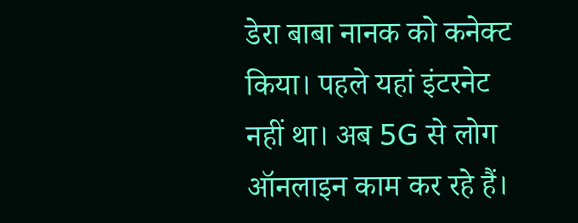डेरा बाबा नानक को कनेक्ट किया। पहले यहां इंटरनेट नहीं था। अब 5G से लोग ऑनलाइन काम कर रहे हैं।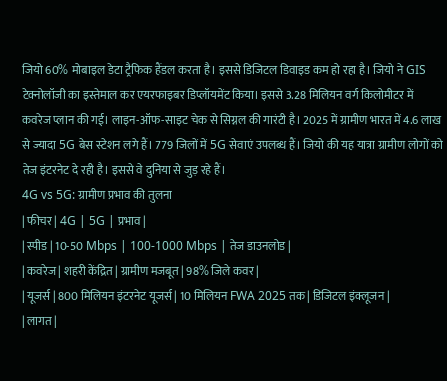जियो 60% मोबाइल डेटा ट्रैफिक हैंडल करता है। इससे डिजिटल डिवाइड कम हो रहा है। जियो ने GIS टेक्नोलॉजी का इस्तेमाल कर एयरफाइबर डिप्लॉयमेंट किया। इससे 3.28 मिलियन वर्ग किलोमीटर में कवरेज प्लान की गई। लाइन-ऑफ-साइट चेक से सिग्नल की गारंटी है। 2025 में ग्रामीण भारत में 4.6 लाख से ज्यादा 5G बेस स्टेशन लगे हैं। 779 जिलों में 5G सेवाएं उपलब्ध हैं। जियो की यह यात्रा ग्रामीण लोगों को तेज इंटरनेट दे रही है। इससे वे दुनिया से जुड़ रहे हैं।
4G vs 5G: ग्रामीण प्रभाव की तुलना
| फीचर | 4G | 5G | प्रभाव |
| स्पीड | 10-50 Mbps | 100-1000 Mbps | तेज डाउनलोड |
| कवरेज | शहरी केंद्रित | ग्रामीण मजबूत | 98% जिले कवर |
| यूजर्स | 800 मिलियन इंटरनेट यूजर्स | 10 मिलियन FWA 2025 तक | डिजिटल इंक्लूजन |
| लागत |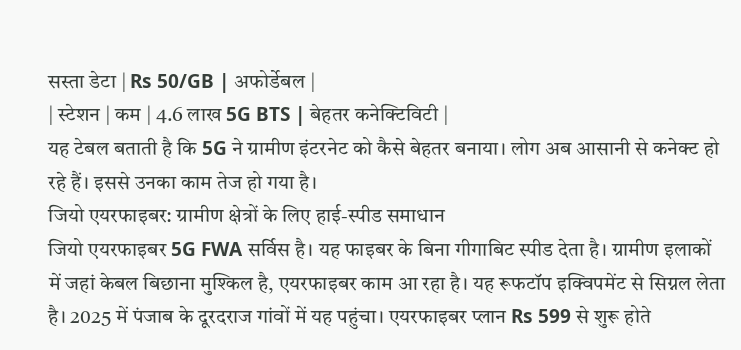सस्ता डेटा | Rs 50/GB | अफोर्डेबल |
| स्टेशन | कम | 4.6 लाख 5G BTS | बेहतर कनेक्टिविटी |
यह टेबल बताती है कि 5G ने ग्रामीण इंटरनेट को कैसे बेहतर बनाया। लोग अब आसानी से कनेक्ट हो रहे हैं। इससे उनका काम तेज हो गया है।
जियो एयरफाइबर: ग्रामीण क्षेत्रों के लिए हाई-स्पीड समाधान
जियो एयरफाइबर 5G FWA सर्विस है। यह फाइबर के बिना गीगाबिट स्पीड देता है। ग्रामीण इलाकों में जहां केबल बिछाना मुश्किल है, एयरफाइबर काम आ रहा है। यह रूफटॉप इक्विपमेंट से सिग्नल लेता है। 2025 में पंजाब के दूरदराज गांवों में यह पहुंचा। एयरफाइबर प्लान Rs 599 से शुरू होते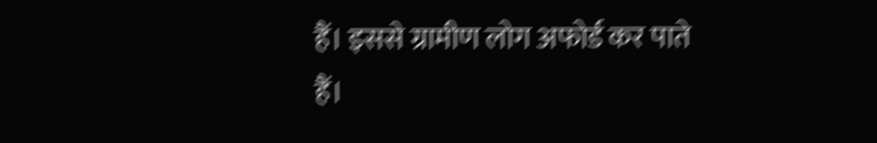हैं। इससे ग्रामीण लोग अफोर्ड कर पाते हैं।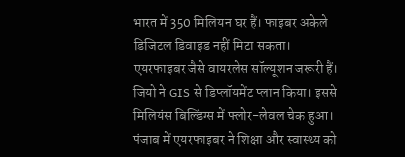भारत में 350 मिलियन घर हैं। फाइबर अकेले डिजिटल डिवाइड नहीं मिटा सकता। एयरफाइबर जैसे वायरलेस सॉल्यूशन जरूरी हैं। जियो ने GIS से डिप्लॉयमेंट प्लान किया। इससे मिलियंस बिल्डिंग्स में फ्लोर-लेवल चेक हुआ। पंजाब में एयरफाइबर ने शिक्षा और स्वास्थ्य को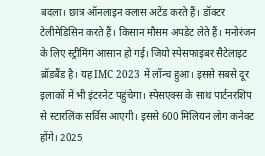बदला। छात्र ऑनलाइन क्लास अटेंड करते हैं। डॉक्टर टेलीमेडिसिन करते हैं। किसान मौसम अपडेट लेते हैं। मनोरंजन के लिए स्ट्रीमिंग आसान हो गई। जियो स्पेसफाइबर सैटेलाइट ब्रॉडबैंड है। यह IMC 2023 में लॉन्च हुआ। इससे सबसे दूर इलाकों में भी इंटरनेट पहुंचेगा। स्पेसएक्स के साथ पार्टनरशिप से स्टारलिंक सर्विस आएगी। इससे 600 मिलियन लोग कनेक्ट होंगे। 2025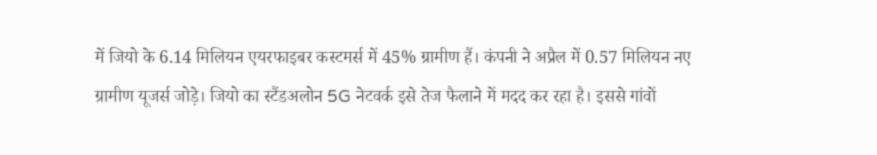में जियो के 6.14 मिलियन एयरफाइबर कस्टमर्स में 45% ग्रामीण हैं। कंपनी ने अप्रैल में 0.57 मिलियन नए ग्रामीण यूजर्स जोड़े। जियो का स्टैंडअलोन 5G नेटवर्क इसे तेज फैलाने में मदद कर रहा है। इससे गांवों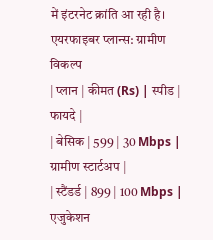में इंटरनेट क्रांति आ रही है।
एयरफाइबर प्लान्स: ग्रामीण विकल्प
| प्लान | कीमत (Rs) | स्पीड | फायदे |
| बेसिक | 599 | 30 Mbps | ग्रामीण स्टार्टअप |
| स्टैंडर्ड | 899 | 100 Mbps | एजुकेशन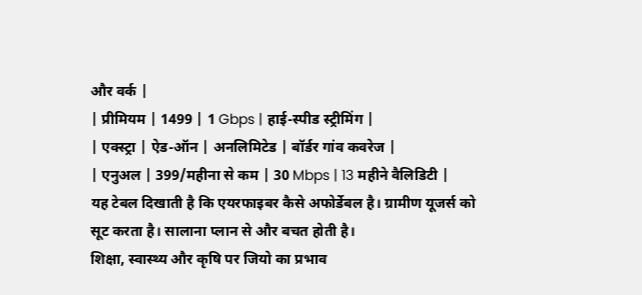और वर्क |
| प्रीमियम | 1499 | 1 Gbps | हाई-स्पीड स्ट्रीमिंग |
| एक्स्ट्रा | ऐड-ऑन | अनलिमिटेड | बॉर्डर गांव कवरेज |
| एनुअल | 399/महीना से कम | 30 Mbps | 13 महीने वैलिडिटी |
यह टेबल दिखाती है कि एयरफाइबर कैसे अफोर्डेबल है। ग्रामीण यूजर्स को सूट करता है। सालाना प्लान से और बचत होती है।
शिक्षा, स्वास्थ्य और कृषि पर जियो का प्रभाव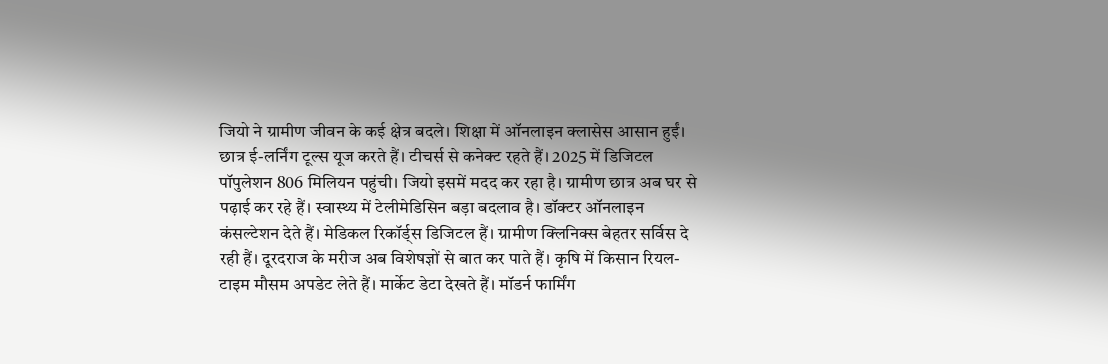जियो ने ग्रामीण जीवन के कई क्षेत्र बदले। शिक्षा में ऑनलाइन क्लासेस आसान हुईं। छात्र ई-लर्निंग टूल्स यूज करते हैं। टीचर्स से कनेक्ट रहते हैं। 2025 में डिजिटल पॉपुलेशन 806 मिलियन पहुंची। जियो इसमें मदद कर रहा है। ग्रामीण छात्र अब घर से पढ़ाई कर रहे हैं। स्वास्थ्य में टेलीमेडिसिन बड़ा बदलाव है। डॉक्टर ऑनलाइन कंसल्टेशन देते हैं। मेडिकल रिकॉर्ड्स डिजिटल हैं। ग्रामीण क्लिनिक्स बेहतर सर्विस दे रही हैं। दूरदराज के मरीज अब विशेषज्ञों से बात कर पाते हैं। कृषि में किसान रियल-टाइम मौसम अपडेट लेते हैं। मार्केट डेटा देखते हैं। मॉडर्न फार्मिंग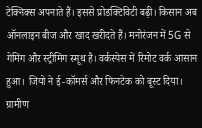टेक्निक्स अपनाते हैं। इससे प्रोडक्टिविटी बढ़ी। किसान अब ऑनलाइन बीज और खाद खरीदते हैं। मनोरंजन में 5G से गेमिंग और स्ट्रीमिंग स्मूथ है। वर्कस्पेस में रिमोट वर्क आसान हुआ। जियो ने ई-कॉमर्स और फिनटेक को बूस्ट दिया। ग्रामीण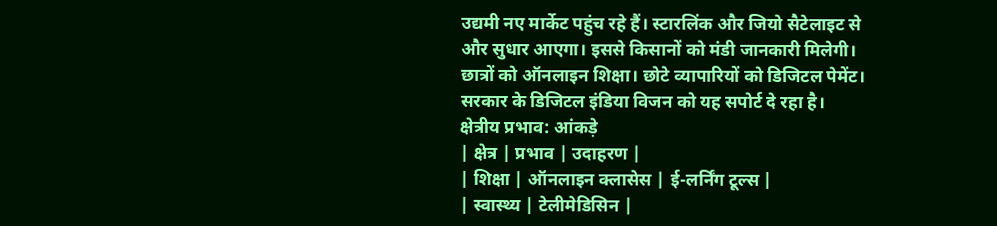उद्यमी नए मार्केट पहुंच रहे हैं। स्टारलिंक और जियो सैटेलाइट से और सुधार आएगा। इससे किसानों को मंडी जानकारी मिलेगी। छात्रों को ऑनलाइन शिक्षा। छोटे व्यापारियों को डिजिटल पेमेंट। सरकार के डिजिटल इंडिया विजन को यह सपोर्ट दे रहा है।
क्षेत्रीय प्रभाव: आंकड़े
| क्षेत्र | प्रभाव | उदाहरण |
| शिक्षा | ऑनलाइन क्लासेस | ई-लर्निंग टूल्स |
| स्वास्थ्य | टेलीमेडिसिन |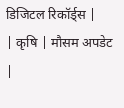डिजिटल रिकॉर्ड्स |
| कृषि | मौसम अपडेट |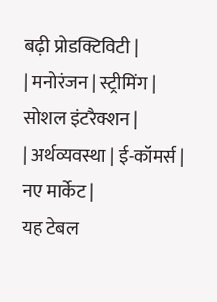बढ़ी प्रोडक्टिविटी |
| मनोरंजन | स्ट्रीमिंग | सोशल इंटरैक्शन |
| अर्थव्यवस्था | ई-कॉमर्स | नए मार्केट |
यह टेबल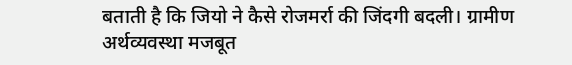बताती है कि जियो ने कैसे रोजमर्रा की जिंदगी बदली। ग्रामीण अर्थव्यवस्था मजबूत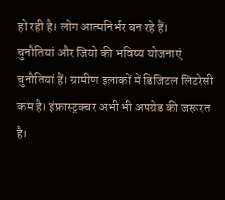हो रही है। लोग आत्मनिर्भर बन रहे हैं।
चुनौतियां और जियो की भविष्य योजनाएं
चुनौतियां हैं। ग्रामीण इलाकों में डिजिटल लिटरेसी कम है। इंफ्रास्ट्रक्चर अभी भी अपग्रेड की जरूरत है।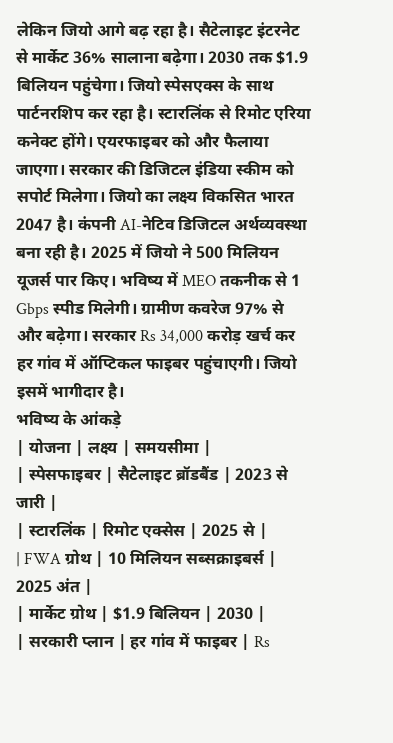लेकिन जियो आगे बढ़ रहा है। सैटेलाइट इंटरनेट से मार्केट 36% सालाना बढ़ेगा। 2030 तक $1.9 बिलियन पहुंचेगा। जियो स्पेसएक्स के साथ पार्टनरशिप कर रहा है। स्टारलिंक से रिमोट एरिया कनेक्ट होंगे। एयरफाइबर को और फैलाया जाएगा। सरकार की डिजिटल इंडिया स्कीम को सपोर्ट मिलेगा। जियो का लक्ष्य विकसित भारत 2047 है। कंपनी AI-नेटिव डिजिटल अर्थव्यवस्था बना रही है। 2025 में जियो ने 500 मिलियन यूजर्स पार किए। भविष्य में MEO तकनीक से 1 Gbps स्पीड मिलेगी। ग्रामीण कवरेज 97% से और बढ़ेगा। सरकार Rs 34,000 करोड़ खर्च कर हर गांव में ऑप्टिकल फाइबर पहुंचाएगी। जियो इसमें भागीदार है।
भविष्य के आंकड़े
| योजना | लक्ष्य | समयसीमा |
| स्पेसफाइबर | सैटेलाइट ब्रॉडबैंड | 2023 से जारी |
| स्टारलिंक | रिमोट एक्सेस | 2025 से |
| FWA ग्रोथ | 10 मिलियन सब्सक्राइबर्स | 2025 अंत |
| मार्केट ग्रोथ | $1.9 बिलियन | 2030 |
| सरकारी प्लान | हर गांव में फाइबर | Rs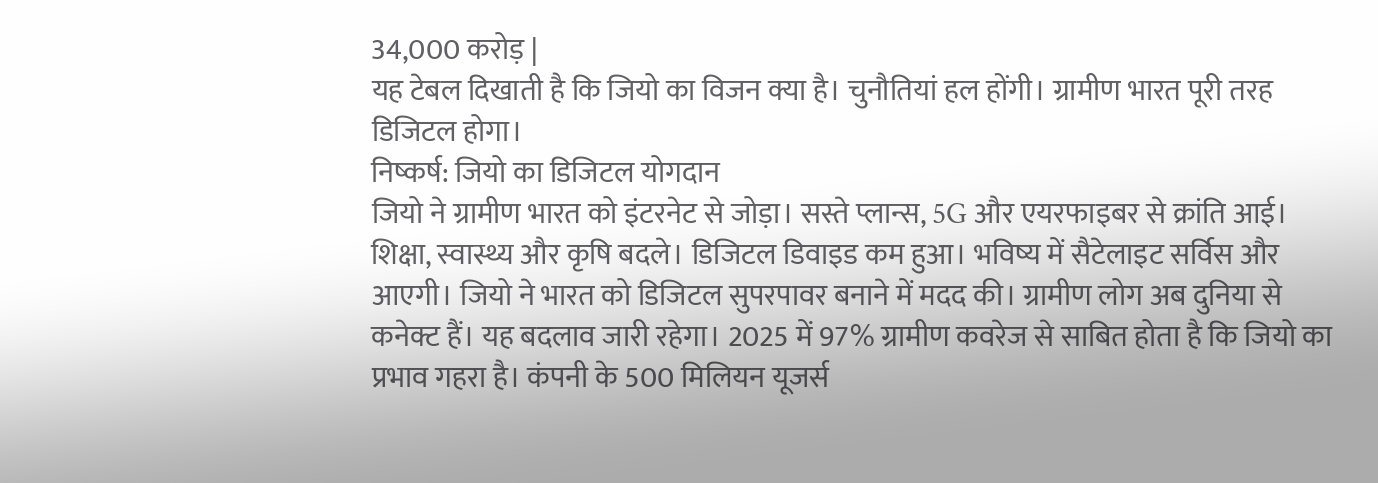34,000 करोड़ |
यह टेबल दिखाती है कि जियो का विजन क्या है। चुनौतियां हल होंगी। ग्रामीण भारत पूरी तरह डिजिटल होगा।
निष्कर्ष: जियो का डिजिटल योगदान
जियो ने ग्रामीण भारत को इंटरनेट से जोड़ा। सस्ते प्लान्स, 5G और एयरफाइबर से क्रांति आई। शिक्षा, स्वास्थ्य और कृषि बदले। डिजिटल डिवाइड कम हुआ। भविष्य में सैटेलाइट सर्विस और आएगी। जियो ने भारत को डिजिटल सुपरपावर बनाने में मदद की। ग्रामीण लोग अब दुनिया से कनेक्ट हैं। यह बदलाव जारी रहेगा। 2025 में 97% ग्रामीण कवरेज से साबित होता है कि जियो का प्रभाव गहरा है। कंपनी के 500 मिलियन यूजर्स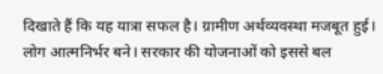दिखाते हैं कि यह यात्रा सफल है। ग्रामीण अर्थव्यवस्था मजबूत हुई। लोग आत्मनिर्भर बने। सरकार की योजनाओं को इससे बल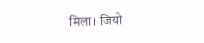मिला। जियो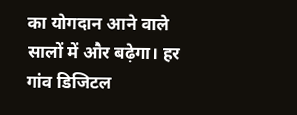का योगदान आने वाले सालों में और बढ़ेगा। हर गांव डिजिटल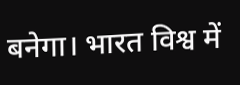बनेगा। भारत विश्व में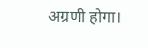अग्रणी होगा।